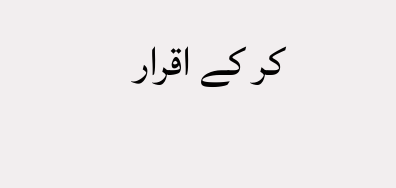کر کے اقرار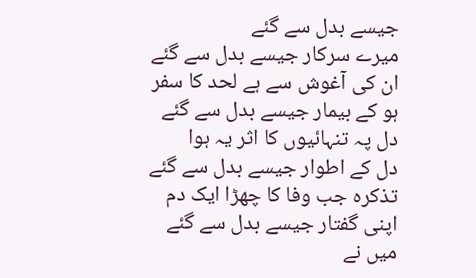جیسے بدل سے گئے
میرے سرکار جیسے بدل سے گئے
ان کی آغوش سے ہے لحد کا سفر
ہو کے بیمار جیسے بدل سے گئے
دل پہ تنہائیوں کا اثر یہ ہوا
دل کے اطوار جیسے بدل سے گئے
تذکرہ جب وفا کا چھڑا ایک دم
اپنی گفتار جیسے بدل سے گئے
میں نے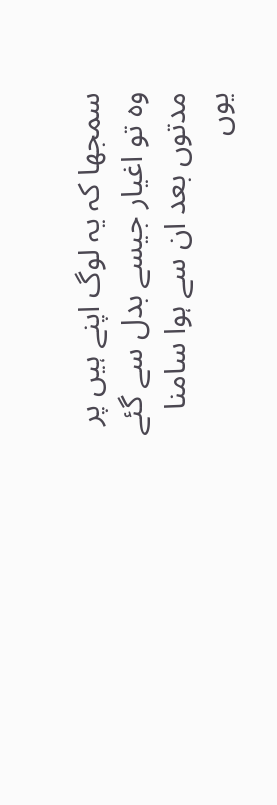سمجھا کہ یہ لوگ اپنے ہیں پر
وہ تو اغیار جیسے بدل سے گئے
مدتوں بعد ان سے ہوا سامنا
یوں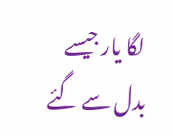لگا یار جیسے بدل سے گئے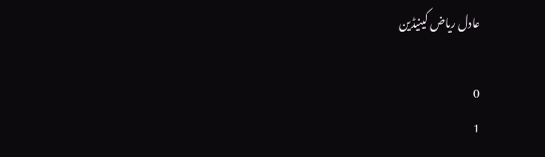عادل ریاض کینیڈین

0
1